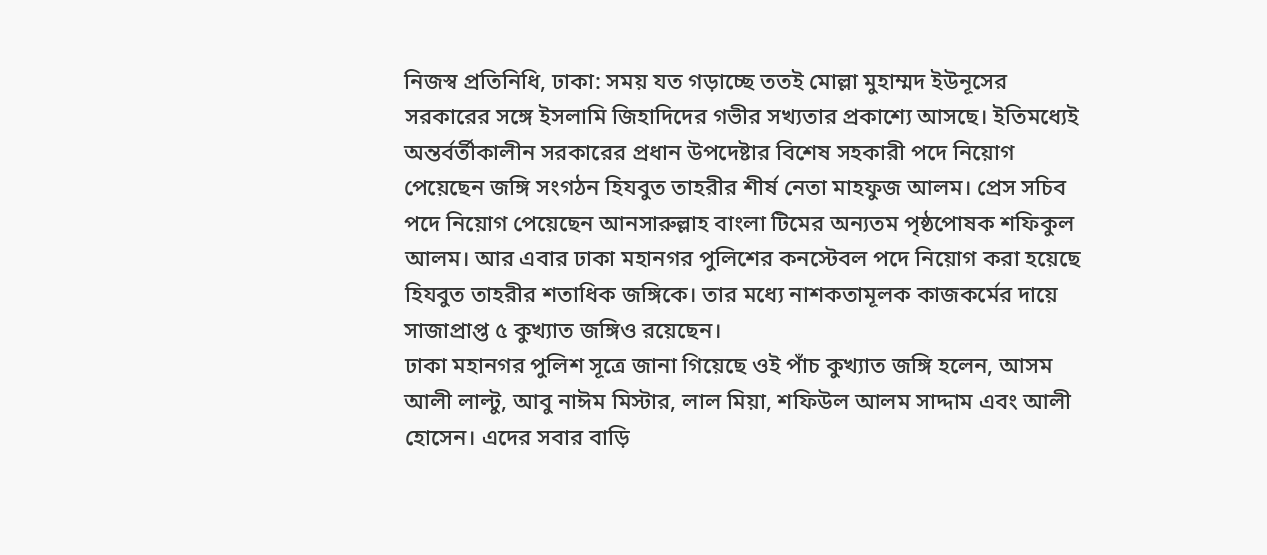নিজস্ব প্রতিনিধি, ঢাকা: সময় যত গড়াচ্ছে ততই মোল্লা মুহাম্মদ ইউনূসের সরকারের সঙ্গে ইসলামি জিহাদিদের গভীর সখ্যতার প্রকাশ্যে আসছে। ইতিমধ্যেই অন্তর্বর্তীকালীন সরকারের প্রধান উপদেষ্টার বিশেষ সহকারী পদে নিয়োগ পেয়েছেন জঙ্গি সংগঠন হিযবুত তাহরীর শীর্ষ নেতা মাহফুজ আলম। প্রেস সচিব পদে নিয়োগ পেয়েছেন আনসারুল্লাহ বাংলা টিমের অন্যতম পৃষ্ঠপোষক শফিকুল আলম। আর এবার ঢাকা মহানগর পুলিশের কনস্টেবল পদে নিয়োগ করা হয়েছে হিযবুত তাহরীর শতাধিক জঙ্গিকে। তার মধ্যে নাশকতামূলক কাজকর্মের দায়ে সাজাপ্রাপ্ত ৫ কুখ্যাত জঙ্গিও রয়েছেন।
ঢাকা মহানগর পুলিশ সূত্রে জানা গিয়েছে ওই পাঁচ কুখ্যাত জঙ্গি হলেন, আসম আলী লাল্টু, আবু নাঈম মিস্টার, লাল মিয়া, শফিউল আলম সাদ্দাম এবং আলী হোসেন। এদের সবার বাড়ি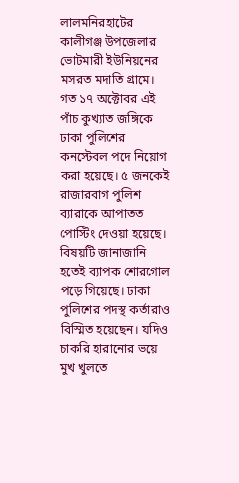লালমনিরহাটের কালীগঞ্জ উপজেলার ভোটমারী ইউনিয়নের মসরত মদাতি গ্রামে। গত ১৭ অক্টোবর এই পাঁচ কুখ্যাত জঙ্গিকে ঢাকা পুলিশের কনস্টেবল পদে নিয়োগ করা হয়েছে। ৫ জনকেই রাজারবাগ পুলিশ ব্যারাকে আপাতত পোস্টিং দেওয়া হয়েছে। বিষয়টি জানাজানি হতেই ব্যাপক শোরগোল পড়ে গিয়েছে। ঢাকা পুলিশের পদস্থ কর্তারাও বিস্মিত হয়েছেন। যদিও চাকরি হারানোর ভয়ে মুখ খুলতে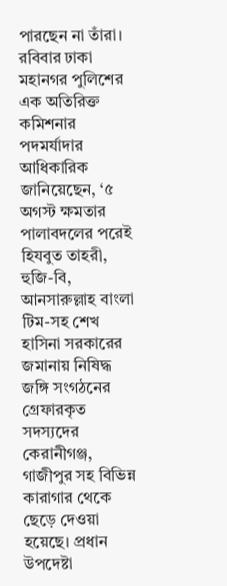পারছেন না তাঁরা।
রবিবার ঢাকা মহানগর পুলিশের এক অতিরিক্ত কমিশনার পদমর্যাদার আধিকারিক জানিয়েছেন, ‘৫ অগস্ট ক্ষমতার পালাবদলের পরেই হিযবুত তাহরী, হুজি-বি, আনসারুল্লাহ বাংলা টিম-সহ শেখ হাসিনা সরকারের জমানায় নিষিদ্ধ জঙ্গি সংগঠনের গ্রেফারকৃত সদস্যদের কেরানীগঞ্জ, গাজীপুর সহ বিভিন্ন কারাগার থেকে ছেড়ে দেওয়া হয়েছে। প্রধান উপদেষ্টা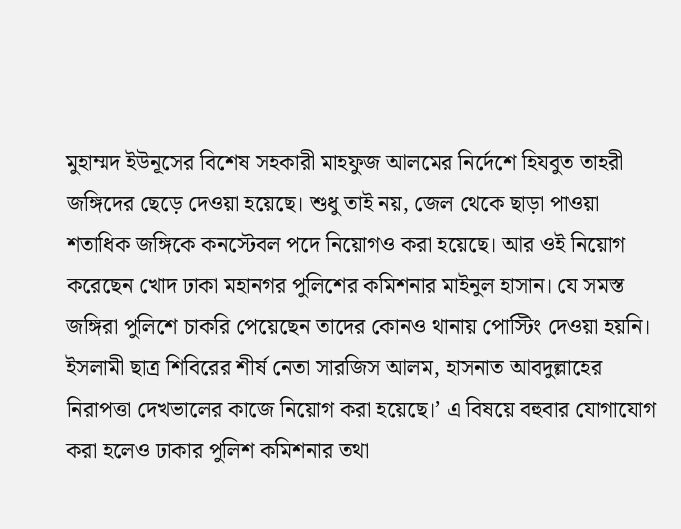মুহাম্মদ ইউনূসের বিশেষ সহকারী মাহফুজ আলমের নির্দেশে হিযবুত তাহরী জঙ্গিদের ছেড়ে দেওয়া হয়েছে। শুধু তাই নয়, জেল থেকে ছাড়া পাওয়া শতাধিক জঙ্গিকে কনস্টেবল পদে নিয়োগও করা হয়েছে। আর ওই নিয়োগ করেছেন খোদ ঢাকা মহানগর পুলিশের কমিশনার মাইনুল হাসান। যে সমস্ত জঙ্গিরা পুলিশে চাকরি পেয়েছেন তাদের কোনও থানায় পোস্টিং দেওয়া হয়নি। ইসলামী ছাত্র শিবিরের শীর্ষ নেতা সারজিস আলম, হাসনাত আবদুল্লাহের নিরাপত্তা দেখভালের কাজে নিয়োগ করা হয়েছে।’ এ বিষয়ে বহুবার যোগাযোগ করা হলেও ঢাকার পুলিশ কমিশনার তথা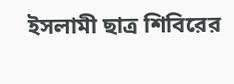ইসলামী ছাত্র শিবিরের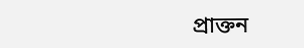প্রাক্তন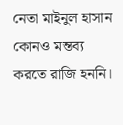নেতা মাইনুল হাসান কোনও মন্তব্য করতে রাজি হননি।